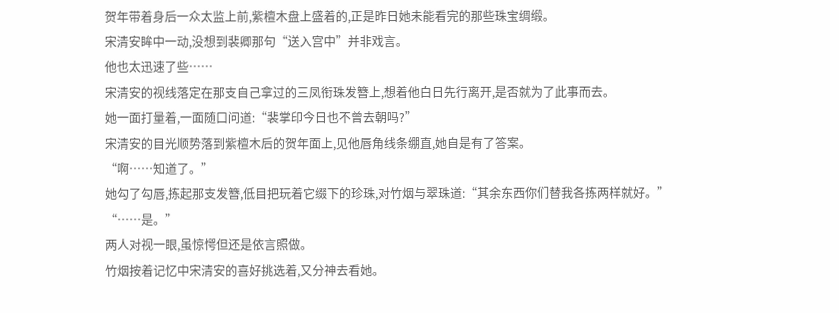贺年带着身后一众太监上前,紫檀木盘上盛着的,正是昨日她未能看完的那些珠宝绸缎。
宋清安眸中一动,没想到裴卿那句“送入宫中”并非戏言。
他也太迅速了些……
宋清安的视线落定在那支自己拿过的三凤衔珠发簪上,想着他白日先行离开,是否就为了此事而去。
她一面打量着,一面随口问道:“裴掌印今日也不曾去朝吗?”
宋清安的目光顺势落到紫檀木后的贺年面上,见他唇角线条绷直,她自是有了答案。
“啊……知道了。”
她勾了勾唇,拣起那支发簪,低目把玩着它缀下的珍珠,对竹烟与翠珠道:“其余东西你们替我各拣两样就好。”
“……是。”
两人对视一眼,虽惊愕但还是依言照做。
竹烟按着记忆中宋清安的喜好挑选着,又分神去看她。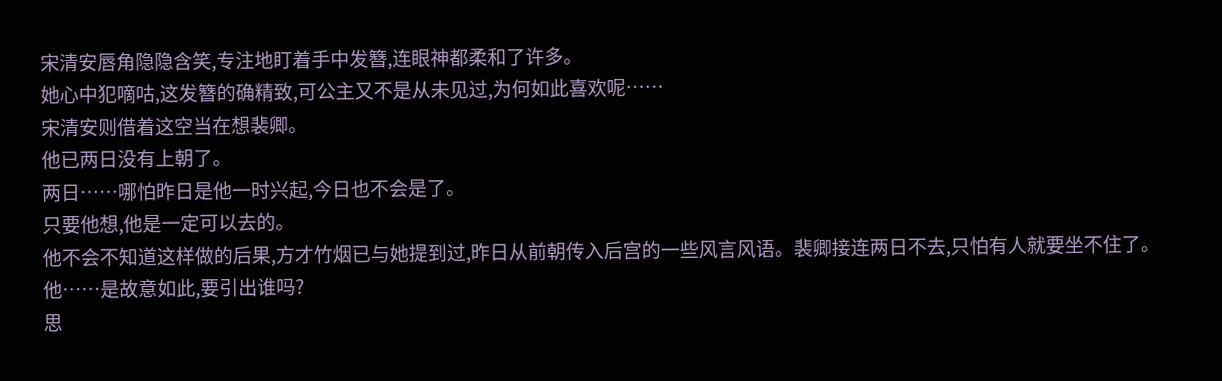宋清安唇角隐隐含笑,专注地盯着手中发簪,连眼神都柔和了许多。
她心中犯嘀咕,这发簪的确精致,可公主又不是从未见过,为何如此喜欢呢……
宋清安则借着这空当在想裴卿。
他已两日没有上朝了。
两日……哪怕昨日是他一时兴起,今日也不会是了。
只要他想,他是一定可以去的。
他不会不知道这样做的后果,方才竹烟已与她提到过,昨日从前朝传入后宫的一些风言风语。裴卿接连两日不去,只怕有人就要坐不住了。
他……是故意如此,要引出谁吗?
思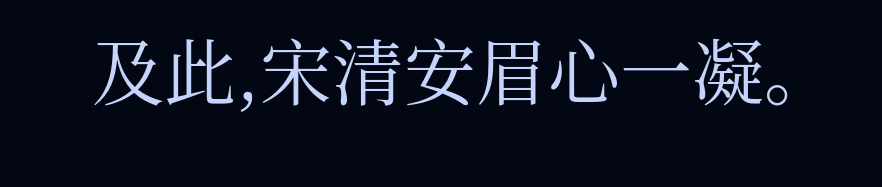及此,宋清安眉心一凝。